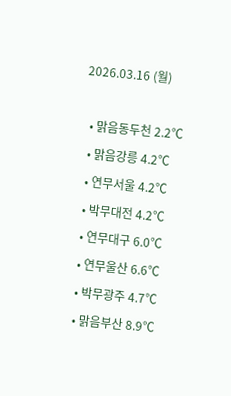2026.03.16 (월)

  • 맑음동두천 2.2℃
  • 맑음강릉 4.2℃
  • 연무서울 4.2℃
  • 박무대전 4.2℃
  • 연무대구 6.0℃
  • 연무울산 6.6℃
  • 박무광주 4.7℃
  • 맑음부산 8.9℃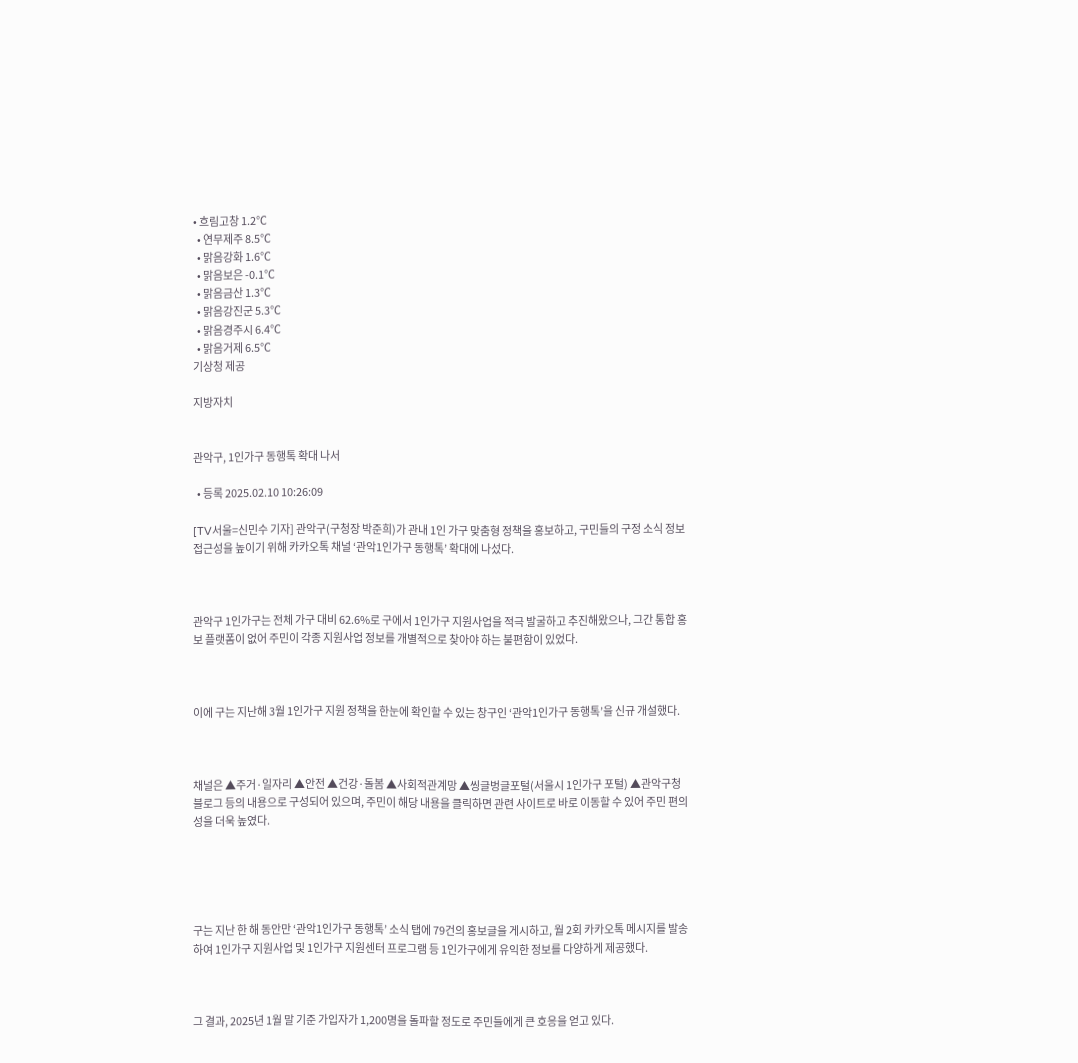• 흐림고창 1.2℃
  • 연무제주 8.5℃
  • 맑음강화 1.6℃
  • 맑음보은 -0.1℃
  • 맑음금산 1.3℃
  • 맑음강진군 5.3℃
  • 맑음경주시 6.4℃
  • 맑음거제 6.5℃
기상청 제공

지방자치


관악구, 1인가구 동행톡 확대 나서

  • 등록 2025.02.10 10:26:09

[TV서울=신민수 기자] 관악구(구청장 박준희)가 관내 1인 가구 맞춤형 정책을 홍보하고, 구민들의 구정 소식 정보 접근성을 높이기 위해 카카오톡 채널 ‘관악1인가구 동행톡’ 확대에 나섰다.



관악구 1인가구는 전체 가구 대비 62.6%로 구에서 1인가구 지원사업을 적극 발굴하고 추진해왔으나, 그간 통합 홍보 플랫폼이 없어 주민이 각종 지원사업 정보를 개별적으로 찾아야 하는 불편함이 있었다.



이에 구는 지난해 3월 1인가구 지원 정책을 한눈에 확인할 수 있는 창구인 ‘관악1인가구 동행톡’을 신규 개설했다.



채널은 ▲주거·일자리 ▲안전 ▲건강·돌봄 ▲사회적관계망 ▲씽글벙글포털(서울시 1인가구 포털) ▲관악구청 블로그 등의 내용으로 구성되어 있으며, 주민이 해당 내용을 클릭하면 관련 사이트로 바로 이동할 수 있어 주민 편의성을 더욱 높였다.





구는 지난 한 해 동안만 ‘관악1인가구 동행톡’ 소식 탭에 79건의 홍보글을 게시하고, 월 2회 카카오톡 메시지를 발송하여 1인가구 지원사업 및 1인가구 지원센터 프로그램 등 1인가구에게 유익한 정보를 다양하게 제공했다.



그 결과, 2025년 1월 말 기준 가입자가 1,200명을 돌파할 정도로 주민들에게 큰 호응을 얻고 있다.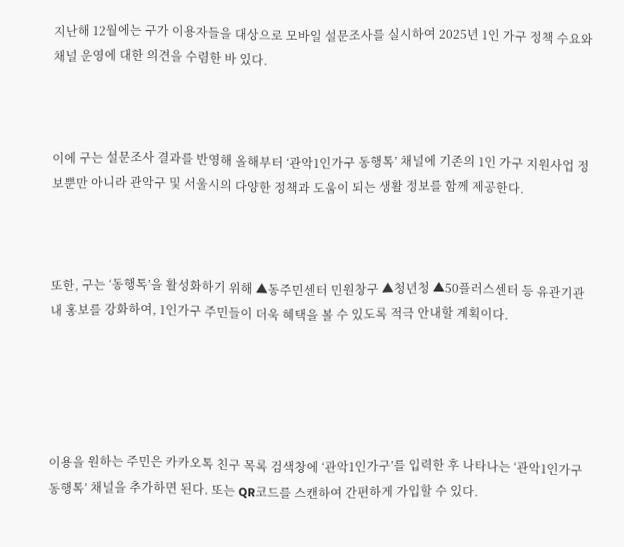지난해 12월에는 구가 이용자들을 대상으로 모바일 설문조사를 실시하여 2025년 1인 가구 정책 수요와 채널 운영에 대한 의견을 수렴한 바 있다.



이에 구는 설문조사 결과를 반영해 올해부터 ‘관악1인가구 동행톡’ 채널에 기존의 1인 가구 지원사업 정보뿐만 아니라 관악구 및 서울시의 다양한 정책과 도움이 되는 생활 정보를 함께 제공한다.



또한, 구는 ‘동행톡’을 활성화하기 위해 ▲동주민센터 민원창구 ▲청년청 ▲50플러스센터 등 유관기관 내 홍보를 강화하여, 1인가구 주민들이 더욱 혜택을 볼 수 있도록 적극 안내할 계획이다.





이용을 원하는 주민은 카카오톡 친구 목록 검색창에 ‘관악1인가구’를 입력한 후 나타나는 ‘관악1인가구 동행톡’ 채널을 추가하면 된다. 또는 QR코드를 스캔하여 간편하게 가입할 수 있다.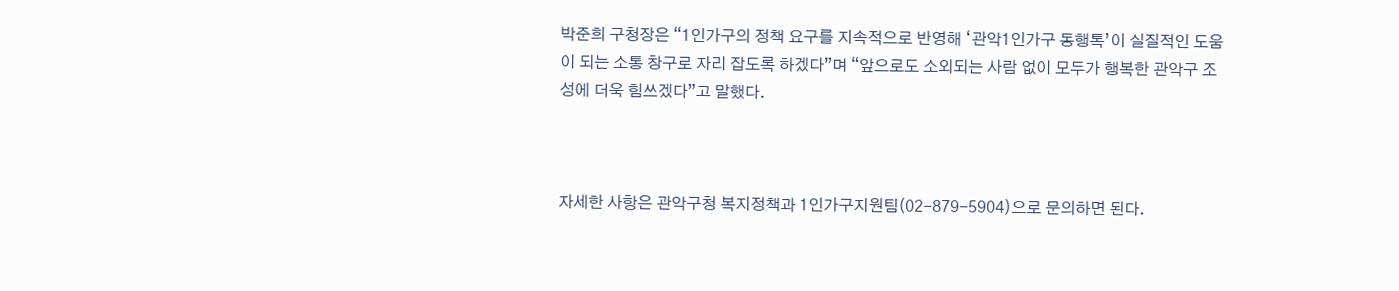박준희 구청장은 “1인가구의 정책 요구를 지속적으로 반영해 ‘관악1인가구 동행톡’이 실질적인 도움이 되는 소통 창구로 자리 잡도록 하겠다”며 “앞으로도 소외되는 사람 없이 모두가 행복한 관악구 조성에 더욱 힘쓰겠다”고 말했다.



자세한 사항은 관악구청 복지정책과 1인가구지원팀(02-879-5904)으로 문의하면 된다.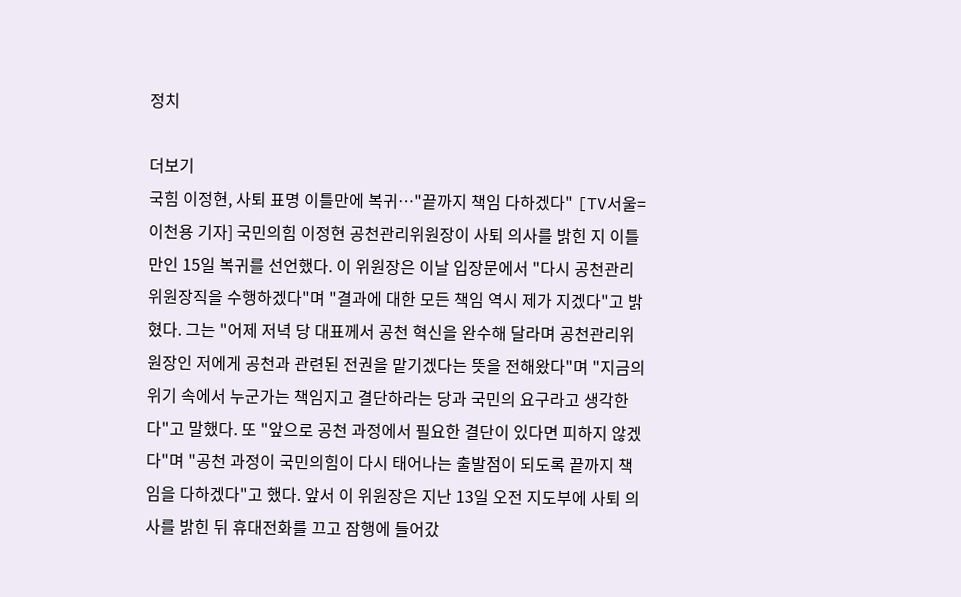정치

더보기
국힘 이정현, 사퇴 표명 이틀만에 복귀…"끝까지 책임 다하겠다" [TV서울=이천용 기자] 국민의힘 이정현 공천관리위원장이 사퇴 의사를 밝힌 지 이틀 만인 15일 복귀를 선언했다. 이 위원장은 이날 입장문에서 "다시 공천관리위원장직을 수행하겠다"며 "결과에 대한 모든 책임 역시 제가 지겠다"고 밝혔다. 그는 "어제 저녁 당 대표께서 공천 혁신을 완수해 달라며 공천관리위원장인 저에게 공천과 관련된 전권을 맡기겠다는 뜻을 전해왔다"며 "지금의 위기 속에서 누군가는 책임지고 결단하라는 당과 국민의 요구라고 생각한다"고 말했다. 또 "앞으로 공천 과정에서 필요한 결단이 있다면 피하지 않겠다"며 "공천 과정이 국민의힘이 다시 태어나는 출발점이 되도록 끝까지 책임을 다하겠다"고 했다. 앞서 이 위원장은 지난 13일 오전 지도부에 사퇴 의사를 밝힌 뒤 휴대전화를 끄고 잠행에 들어갔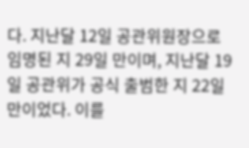다. 지난달 12일 공관위원장으로 임명된 지 29일 만이며, 지난달 19일 공관위가 공식 출범한 지 22일 만이었다. 이를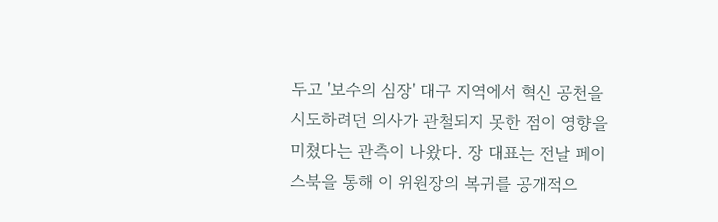두고 '보수의 심장' 대구 지역에서 혁신 공천을 시도하려던 의사가 관철되지 못한 점이 영향을 미쳤다는 관측이 나왔다. 장 대표는 전날 페이스북을 통해 이 위원장의 복귀를 공개적으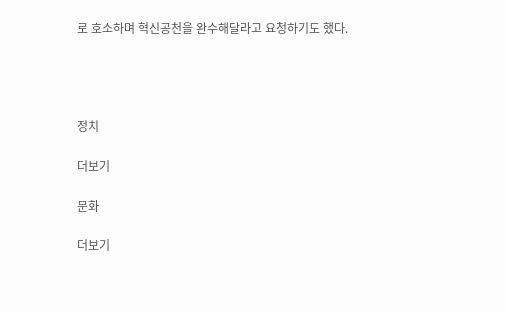로 호소하며 혁신공천을 완수해달라고 요청하기도 했다.




정치

더보기

문화

더보기